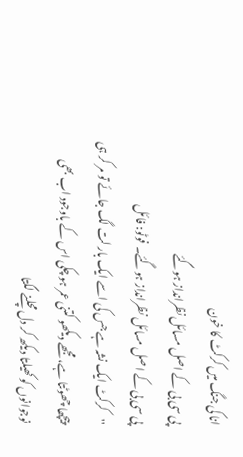انا کی جنگ میں کرکٹ کا خون
پی سی بی کے اصل مسائل نظرانداز ہوگئے
پی سی بی کے اصل مسائل نظرانداز ہوگئے۔ فوٹو: فائل
''کرکٹ ایک نشہ ہے جس کی اسے ایک بار لت لگ جائے تو مر کر ہی پیچھا چھوٹتا ہے، مجھے دیکھو کتنی عمر ہو چکی اس کے باوجود اب بھی نوجوانوں کو کھیلتا دیکھ کر دل مچلنے لگتا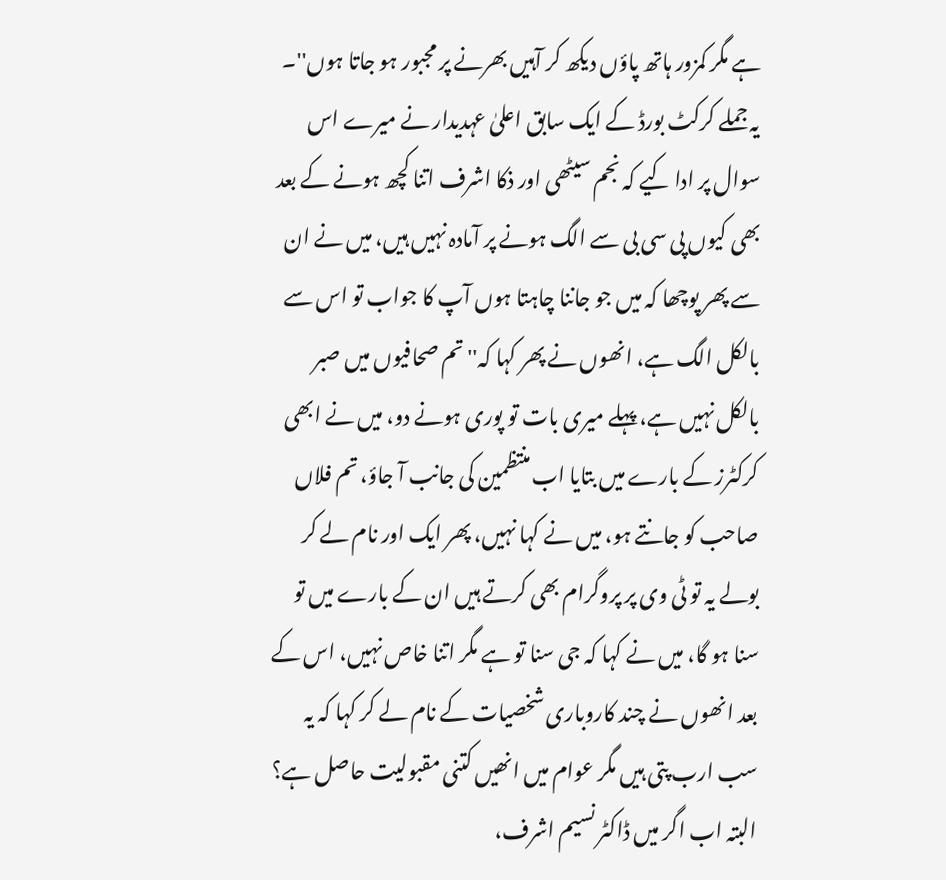ہے مگر کمزور ہاتھ پاؤں دیکھ کر آہیں بھرنے پر مجبور ہو جاتا ہوں''۔
یہ جملے کرکٹ بورڈ کے ایک سابق اعلیٰ عہدیدار نے میرے اس سوال پر ادا کیے کہ نجم سیٹھی اور ذکا اشرف اتنا کچھ ہونے کے بعد بھی کیوں پی سی بی سے الگ ہونے پر آمادہ نہیں ہیں، میں نے ان سے پھر پوچھا کہ میں جو جاننا چاہتا ہوں آپ کا جواب تو اس سے بالکل الگ ہے، انھوں نے پھر کہا کہ'' تم صحافیوں میں صبر بالکل نہیں ہے، پہلے میری بات تو پوری ہونے دو، میں نے ابھی کرکٹرز کے بارے میں بتایا اب منتظمین کی جانب آ جاؤ، تم فلاں صاحب کو جانتے ہو، میں نے کہا نہیں، پھر ایک اور نام لے کر بولے یہ تو ٹی وی پر پروگرام بھی کرتے ہیں ان کے بارے میں تو سنا ہو گا، میں نے کہا کہ جی سنا تو ہے مگر اتنا خاص نہیں، اس کے بعد انھوں نے چند کاروباری شخصیات کے نام لے کر کہا کہ یہ سب ارب پتی ہیں مگر عوام میں انھیں کتنی مقبولیت حاصل ہے؟
البتہ اب اگر میں ڈاکٹر نسیم اشرف،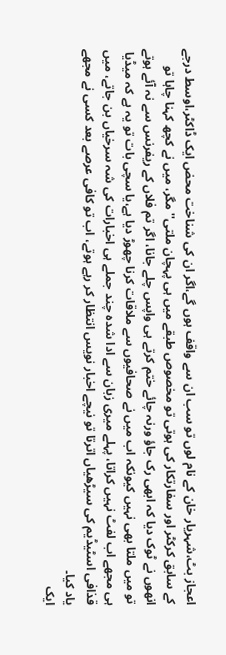اعجاز بٹ،شہریار خان کے نام لوں تو سب ان سے واقف ہوں گے،اگر ان کی شناخت محض ایک ڈاکٹر،اوسط درجے کے سابق کرکٹر اور سفارتکار کی ہوتی تو مخصوص طبقے میں ہی پہچان ملتی''مگر، میں نے کچھ کہنا چاہا تو انھوں نے ٹوک دیا کہ ابھی رک جاؤ ورنہ چائے ختم کرتے ہی واپس چلے جانا، اگر تم فلاں کے ریفرنس سے نہ آئے ہوتے تو میں ملتا بھی نہیں کیونکہ اب میں نے صحافیوں سے ملاقات کرنا چھوڑ دیا ہے،یا سچی بات تو یہ ہے کہ میڈیا ہی مجھے اب لفٹ نہیں کراتا، پہلے میری زبان سے ادا شدہ چند جملے ہی اخبارات کی شہ سرخیاں بن جاتے، میں قذافی اسٹیڈیم کی سیڑھیاں اترتا تو نیچے اخبار نویس انتظار کر رہے ہوتے، اب تو کافی عرصے بعد کسی نے مجھے یاد کیا۔
ایک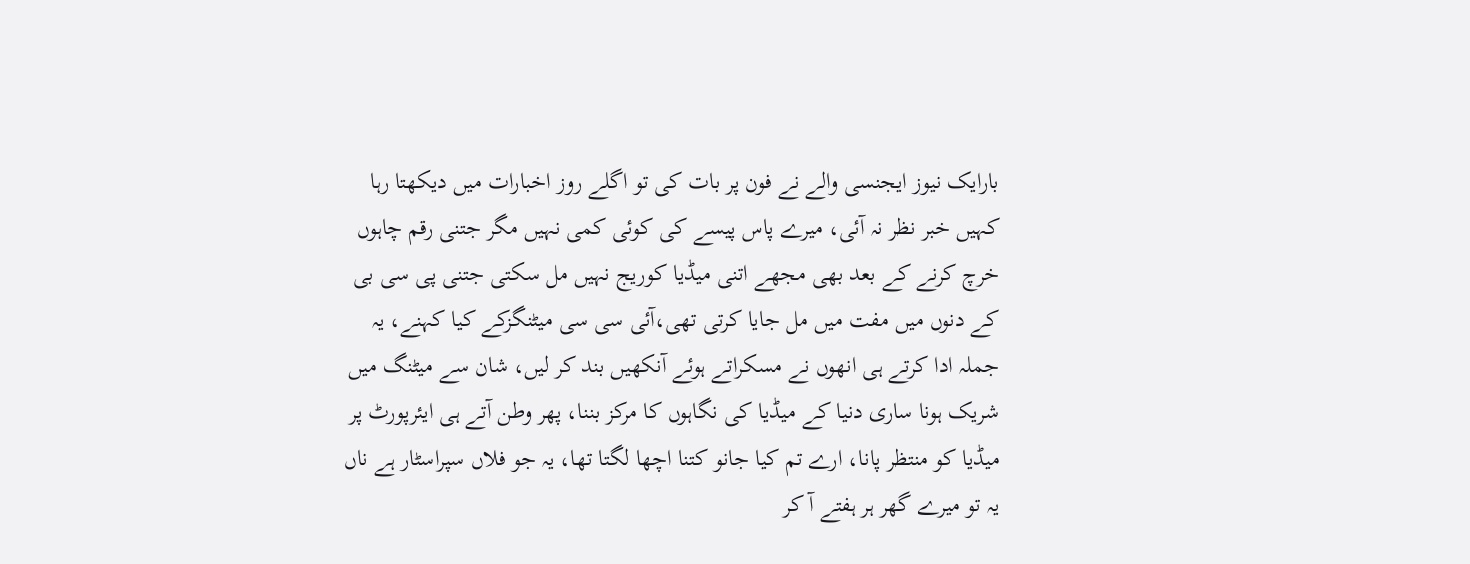بارایک نیوز ایجنسی والے نے فون پر بات کی تو اگلے روز اخبارات میں دیکھتا رہا کہیں خبر نظر نہ آئی، میرے پاس پیسے کی کوئی کمی نہیں مگر جتنی رقم چاہوں خرچ کرنے کے بعد بھی مجھے اتنی میڈیا کوریج نہیں مل سکتی جتنی پی سی بی کے دنوں میں مفت میں مل جایا کرتی تھی،آئی سی سی میٹنگزکے کیا کہنے، یہ جملہ ادا کرتے ہی انھوں نے مسکراتے ہوئے آنکھیں بند کر لیں، شان سے میٹنگ میں شریک ہونا ساری دنیا کے میڈیا کی نگاہوں کا مرکز بننا، پھر وطن آتے ہی ایئرپورٹ پر میڈیا کو منتظر پانا، ارے تم کیا جانو کتنا اچھا لگتا تھا، یہ جو فلاں سپراسٹار ہے ناں یہ تو میرے گھر ہر ہفتے آ کر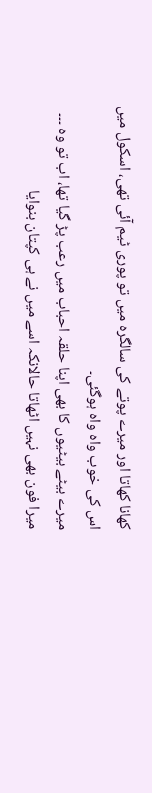کھانا کھاتا اور میرے پوتے کی سالگرہ میں تو پوری ٹیم آئی تھی، اسکول میں اس کی خوب واہ واہ ہوگئی۔
میرے بیٹے بیٹیوں کا بھی اپنا حلقہ احباب میں رعب پڑ گیا تھا، اب تو وہ ۔۔۔ میرا فون بھی نہیں اٹھاتا حالانکہ اسے میں نے ہی کپتان بنوایا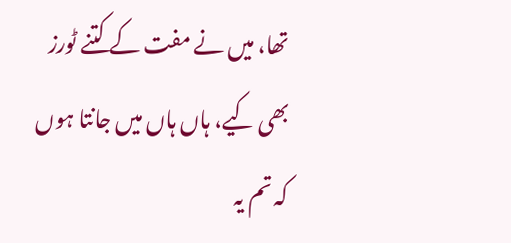تھا، میں نے مفت کے کتنے ٹورز بھی کیے، ہاں ہاں میں جانتا ہوں کہ تم یہ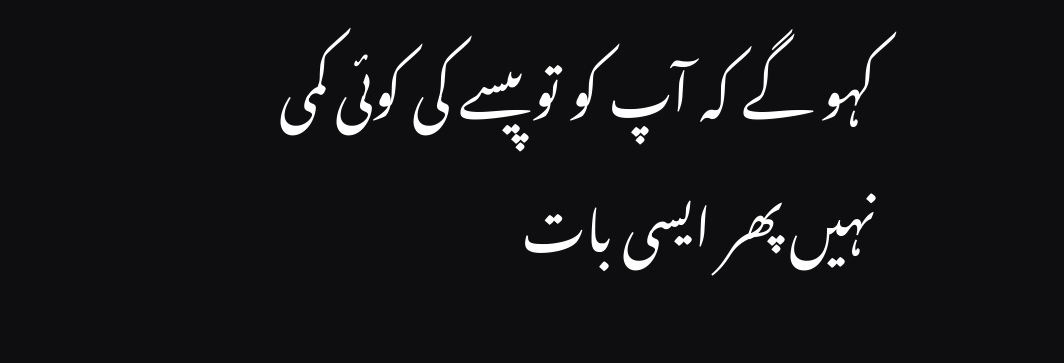کہو گے کہ آپ کو تو پیسے کی کوئی کمی نہیں پھر ایسی بات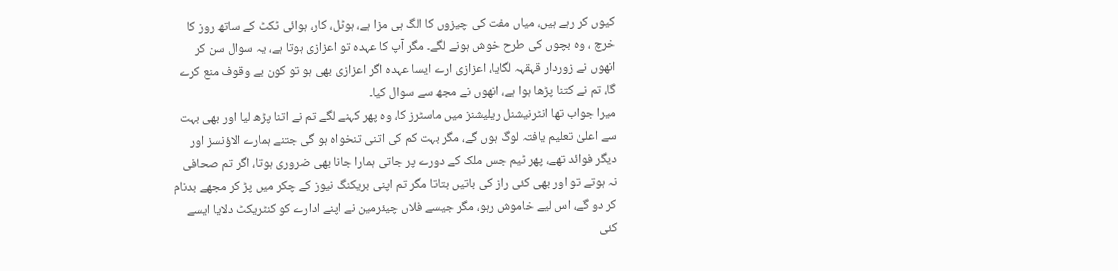کیوں کر رہے ہیں، میاں مفت کی چیزوں کا الگ ہی مزا ہے، ہوٹل، کار، ہوائی ٹکٹ کے ساتھ روز کا خرچ ، وہ بچوں کی طرح خوش ہونے لگے۔ مگر آپ کا عہدہ تو اعزازی ہوتا ہے، یہ سوال سن کر انھوں نے زوردار قہقہہ لگایا، اعزازی ارے ایسا عہدہ اگر اعزازی بھی ہو تو کون بے وقوف منع کرے گا، تم نے کتنا پڑھا ہوا ہے، انھوں نے مجھ سے سوال کیا۔
میرا جواب تھا انٹرنیشنل ریلیشنز میں ماسٹرز کا، وہ پھر کہنے لگے تم نے اتنا پڑھ لیا اور بھی بہت سے اعلیٰ تعلیم یافتہ لوگ ہوں گے، مگر بہت کم کی اتنی تنخواہ ہو گی جتنے ہمارے الاؤنسز اور دیگر فوائد تھے، پھر ٹیم جس ملک کے دورے پر جاتی ہمارا جانا بھی ضروری ہوتا، اگر تم صحافی نہ ہوتے تو اور بھی کئی راز کی باتیں بتاتا مگر تم اپنی بریکنگ نیوز کے چکر میں پڑ کر مجھے بدنام کر دو گے، اس لیے خاموش رہو، مگر جیسے فلاں چیئرمین نے اپنے ادارے کو کنٹریکٹ دلایا ایسے کئی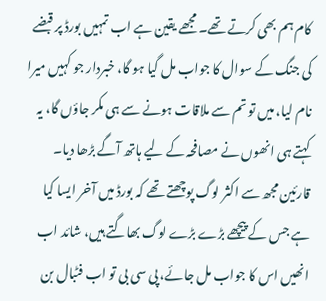کام ہم بھی کرتے تھے۔ مجھے یقین ہے اب تمہیں بورڈ پر قبضے کی جنگ کے سوال کا جواب مل گیا ہو گا، خبردار جو کہیں میرا نام لیا، میں تو تم سے ملاقات ہونے سے ہی مکر جاؤں گا، یہ کہتے ہی انھوں نے مصافحہ کے لیے ہاتھ آگے بڑھا دیا۔
قارئین مجھ سے اکثر لوگ پوچھتے تھے کہ بورڈ میں آخر ایسا کیا ہے جس کے پیچھے بڑے بڑے لوگ بھاگتے ہیں، شائد اب انھیں اس کا جواب مل جائے، پی سی بی تو اب فٹبال بن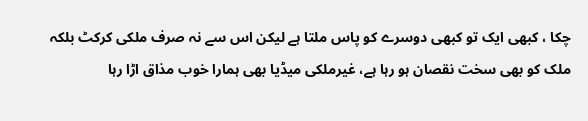چکا ، کبھی ایک تو کبھی دوسرے کو پاس ملتا ہے لیکن اس سے نہ صرف ملکی کرکٹ بلکہ ملک کو بھی سخت نقصان ہو رہا ہے، غیرملکی میڈیا بھی ہمارا خوب مذاق اڑا رہا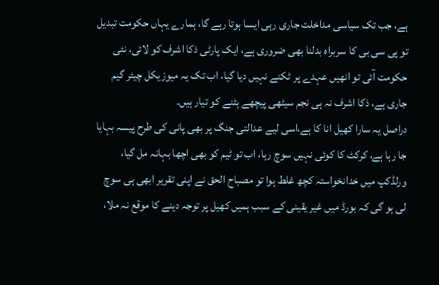ہے، جب تک سیاسی مداخلت جاری رہی ایسا ہوتا رہے گا، ہمارے یہاں حکومت تبدیل تو پی سی بی کا سربراہ بدلنا بھی ضروری ہے، ایک پارٹی ذکا اشرف کو لائی، نئی حکومت آئی تو انھیں عہدے پر ٹکنے نہیں دیا گیا، اب تک یہ میوزیکل چیئر گیم جاری ہے، ذکا اشرف نہ ہی نجم سیٹھی پیچھے ہٹنے کو تیار ہیں۔
دراصل یہ سارا کھیل انا کا ہے،اسی لیے عدالتی جنگ پر بھی پانی کی طرح پیسہ بہایا جا رہا ہے، کرکٹ کا کوئی نہیں سوچ رہا، اب تو ٹیم کو بھی اچھا بہانہ مل گیا، ورلڈکپ میں خدانخواستہ کچھ غلط ہوا تو مصباح الحق نے اپنی تقریر ابھی ہی سوچ لی ہو گی کہ بورڈ میں غیر یقینی کے سبب ہمیں کھیل پر توجہ دینے کا موقع نہ ملا،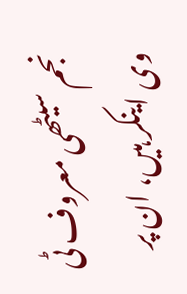نجم سیٹھی معروف ٹی وی اینکر ہیں، ان پر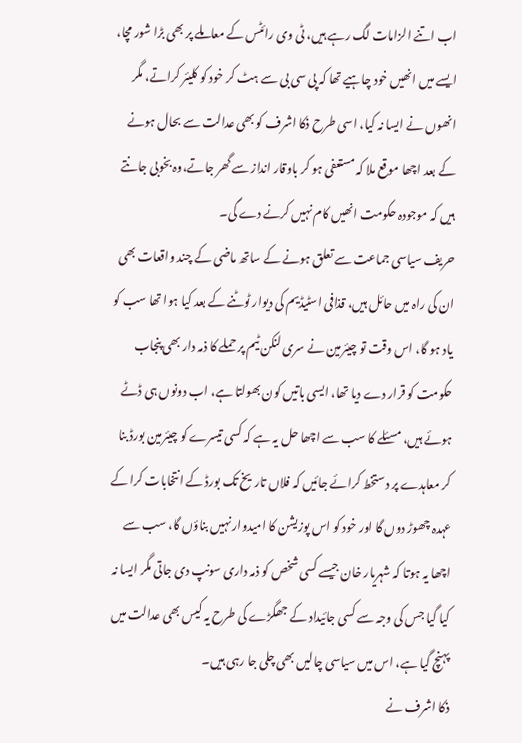اب اتنے الزامات لگ رہے ہیں، ٹی وی رائٹس کے معاملے پر بھی بڑا شور مچا، ایسے میں انھیں خود چاہیے تھا کہ پی سی بی سے ہٹ کر خود کو کلیئر کراتے، مگر انھوں نے ایسا نہ کیا، اسی طرح ذکا اشرف کو بھی عدالت سے بحال ہونے کے بعد اچھا موقع ملا کہ مستعفی ہو کر باوقار انداز سے گھر جاتے،وہ بخوبی جانتے ہیں کہ موجودہ حکومت انھیں کام نہیں کرنے دے گی۔
حریف سیاسی جماعت سے تعلق ہونے کے ساتھ ماضی کے چند واقعات بھی ان کی راہ میں حائل ہیں، قذافی اسٹیڈیم کی دیوار ٹوٹنے کے بعد کیا ہوا تھا سب کو یاد ہو گا، اس وقت تو چیئرمین نے سری لنکن ٹیم پر حملے کا ذمہ دار بھی پنجاب حکومت کو قرار دے دیا تھا، ایسی باتیں کون بھولتا ہے، اب دونوں ہی ڈٹے ہوئے ہیں، مسئلے کا سب سے اچھا حل یہ ہے کہ کسی تیسرے کو چیئرمین بورڈ بنا کر معاہدے پر دستخط کرائے جائیں کہ فلاں تاریخ تک بورڈ کے انتخابات کرا کے عہدہ چھوڑ دوں گا اور خود کو اس پوزیشن کا امیدوار نہیں بناؤں گا، سب سے اچھا یہ ہوتا کہ شہریار خان جیسے کسی شخص کو ذمہ داری سونپ دی جاتی مگر ایسا نہ کیا گیا جس کی وجہ سے کسی جائیداد کے جھگڑے کی طرح یہ کیس بھی عدالت میں پہنچ گیا ہے، اس میں سیاسی چالیں بھی چلی جا رہی ہیں۔
ذکا اشرف نے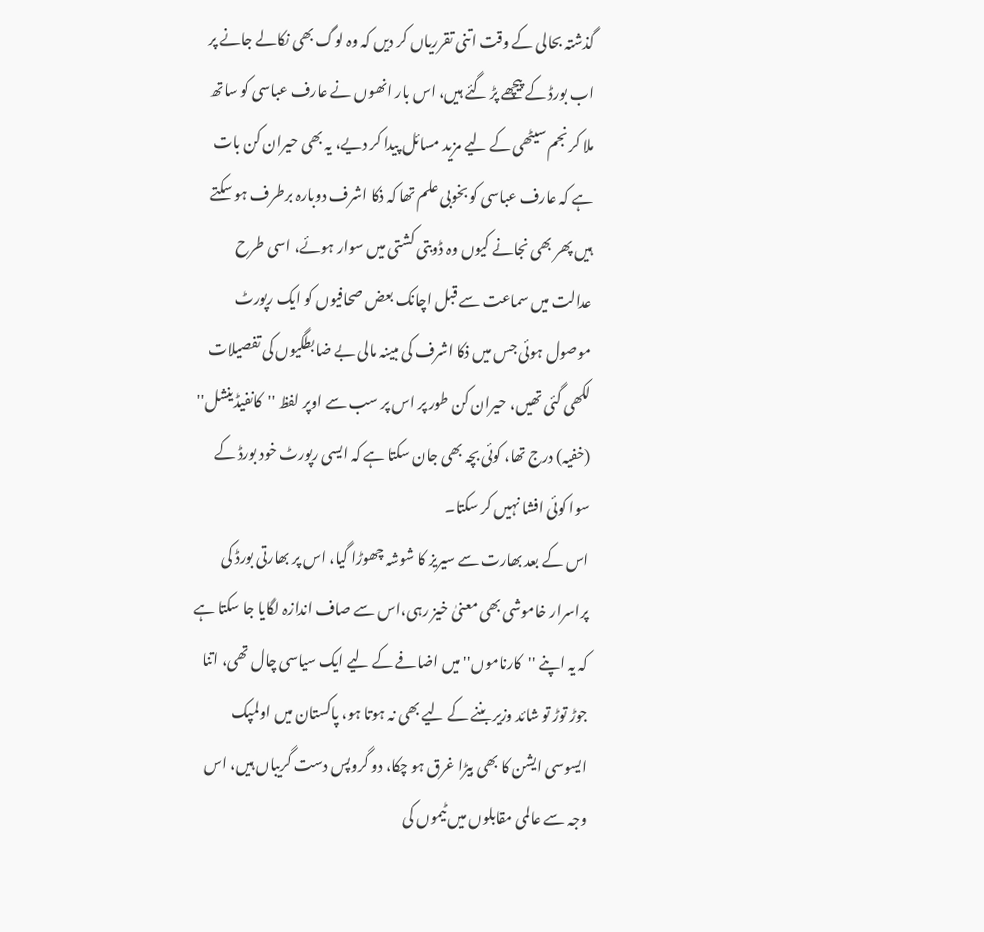گذشتہ بحالی کے وقت اتنی تقرریاں کر دیں کہ وہ لوگ بھی نکالے جانے پر اب بورڈ کے پیچھے پڑ گئے ہیں، اس بار انھوں نے عارف عباسی کو ساتھ ملا کر نجم سیٹھی کے لیے مزید مسائل پیدا کر دیے، یہ بھی حیران کن بات ہے کہ عارف عباسی کو بخوبی علم تھا کہ ذکا اشرف دوبارہ برطرف ہو سکتے ہیں پھر بھی نجانے کیوں وہ ڈوبتی کشتی میں سوار ہوئے، اسی طرح عدالت میں سماعت سے قبل اچانک بعض صحافیوں کو ایک رپورٹ موصول ہوئی جس میں ذکا اشرف کی مبینہ مالی بے ضابطگیوں کی تفصیلات لکھی گئی تھیں، حیران کن طور پر اس پر سب سے اوپر لفظ ''کانفیڈینشل'' (خفیہ) درج تھا، کوئی بچہ بھی جان سکتا ہے کہ ایسی رپورٹ خود بورڈ کے سوا کوئی افشا نہیں کر سکتا۔
اس کے بعد بھارت سے سیریز کا شوشہ چھوڑا گیا، اس پر بھارتی بورڈ کی پراسرار خاموشی بھی معنیٰ خیز رہی،اس سے صاف اندازہ لگایا جا سکتا ہے کہ یہ اپنے ''کارناموں'' میں اضافے کے لیے ایک سیاسی چال تھی، اتنا جوڑ توڑ تو شائد وزیر بننے کے لیے بھی نہ ہوتا ہو، پاکستان میں اولمپک ایسوسی ایشن کا بھی بیڑا غرق ہو چکا، دو گروپس دست گریباں ہیں، اس وجہ سے عالمی مقابلوں میں ٹیموں کی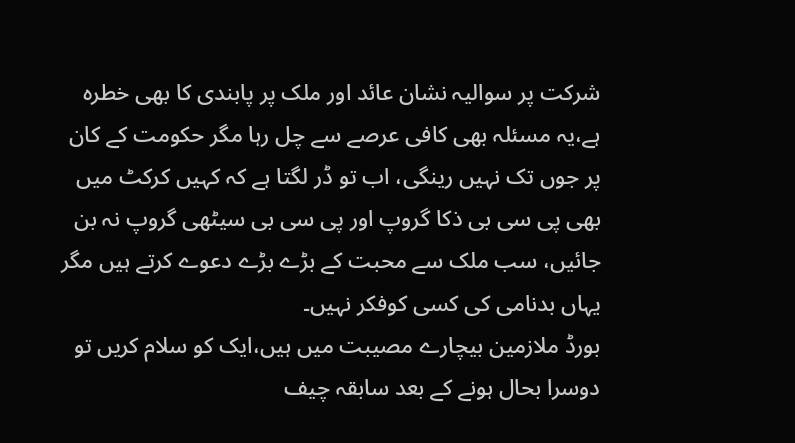شرکت پر سوالیہ نشان عائد اور ملک پر پابندی کا بھی خطرہ ہے،یہ مسئلہ بھی کافی عرصے سے چل رہا مگر حکومت کے کان پر جوں تک نہیں رینگی، اب تو ڈر لگتا ہے کہ کہیں کرکٹ میں بھی پی سی بی ذکا گروپ اور پی سی بی سیٹھی گروپ نہ بن جائیں، سب ملک سے محبت کے بڑے بڑے دعوے کرتے ہیں مگر یہاں بدنامی کی کسی کوفکر نہیں۔
بورڈ ملازمین بیچارے مصیبت میں ہیں،ایک کو سلام کریں تو دوسرا بحال ہونے کے بعد سابقہ چیف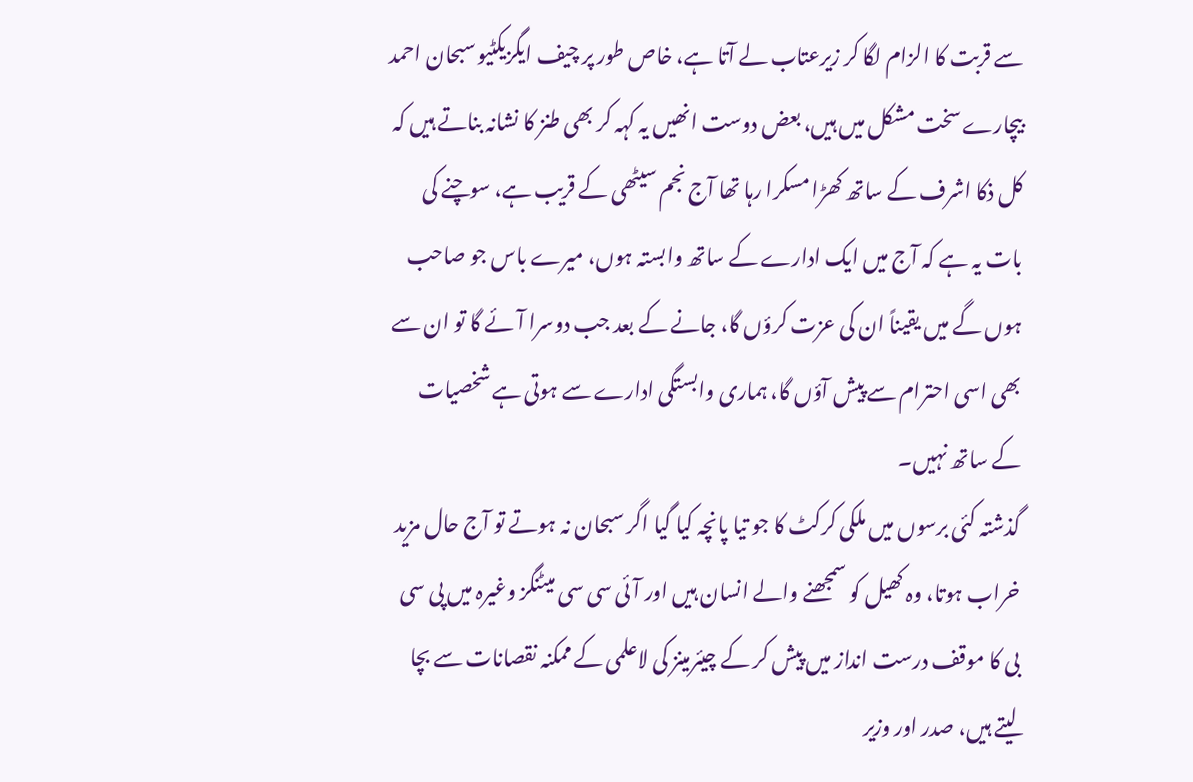سے قربت کا الزام لگا کر زیرعتاب لے آتا ہے، خاص طور پر چیف ایگزیکٹیو سبحان احمد بیچارے سخت مشکل میں ہیں، بعض دوست انھیں یہ کہہ کر بھی طنز کا نشانہ بناتے ہیں کہ کل ذکا اشرف کے ساتھ کھڑا مسکرا رہا تھا آج نجم سیٹھی کے قریب ہے، سوچنے کی بات یہ ہے کہ آج میں ایک ادارے کے ساتھ وابستہ ہوں، میرے باس جو صاحب ہوں گے میں یقیناً ان کی عزت کرؤں گا، جانے کے بعد جب دوسرا آئے گا تو ان سے بھی اسی احترام سے پیش آؤں گا، ہماری وابستگی ادارے سے ہوتی ہے شخصیات کے ساتھ نہیں۔
گذشتہ کئی برسوں میں ملکی کرکٹ کا جو تیا پانچہ کیا گیا اگر سبحان نہ ہوتے تو آج حال مزید خراب ہوتا، وہ کھیل کو سمجھنے والے انسان ہیں اور آئی سی سی میٹنگز وغیرہ میں پی سی بی کا موقف درست انداز میں پیش کر کے چیئرمینز کی لاعلمی کے ممکنہ نقصانات سے بچا لیتے ہیں، صدر اور وزیر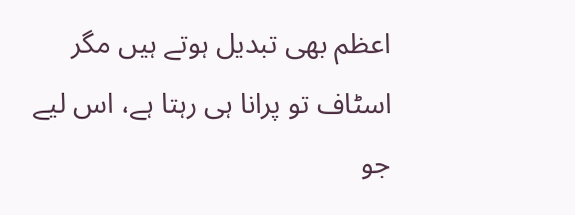اعظم بھی تبدیل ہوتے ہیں مگر اسٹاف تو پرانا ہی رہتا ہے، اس لیے جو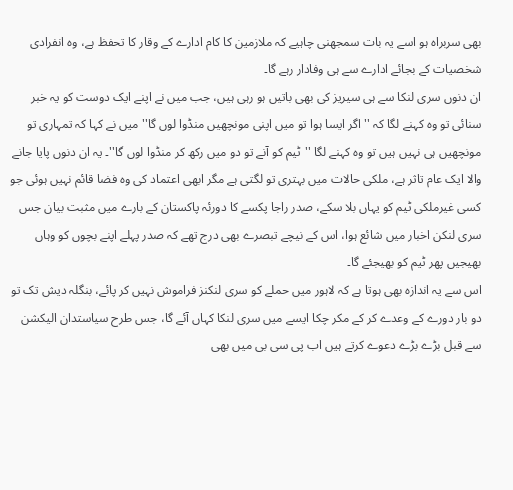بھی سربراہ ہو اسے یہ بات سمجھنی چاہیے کہ ملازمین کا کام ادارے کے وقار کا تحفظ ہے، وہ انفرادی شخصیات کے بجائے ادارے سے ہی وفادار رہے گا۔
ان دنوں سری لنکا سے ہی سیریز کی بھی باتیں ہو رہی ہیں، جب میں نے اپنے ایک دوست کو یہ خبر سنائی تو وہ کہنے لگا کہ '' اگر ایسا ہوا تو میں اپنی مونچھیں منڈوا لوں گا'' میں نے کہا کہ تمہاری تو مونچھیں ہی نہیں ہیں تو وہ کہنے لگا ''ٹیم کو آنے تو دو میں رکھ کر منڈوا لوں گا''۔ یہ ان دنوں پایا جانے والا ایک عام تاثر ہے، ملکی حالات میں بہتری تو لگتی ہے مگر ابھی اعتماد کی وہ فضا قائم نہیں ہوئی جو کسی غیرملکی ٹیم کو یہاں بلا سکے، صدر راجا پکسے کا دورئہ پاکستان کے بارے میں مثبت بیان جس سری لنکن اخبار میں شائع ہوا، اس کے نیچے تبصرے بھی درج تھے کہ صدر پہلے اپنے بچوں کو وہاں بھیجیں پھر ٹیم کو بھیجئے گا۔
اس سے یہ اندازہ بھی ہوتا ہے کہ لاہور میں حملے کو سری لنکنز فراموش نہیں کر پائے، بنگلہ دیش تک تو دو بار دورے کے وعدے کر کے مکر چکا ایسے میں سری لنکا کہاں آئے گا، جس طرح سیاستدان الیکشن سے قبل بڑے بڑے دعوے کرتے ہیں اب پی سی بی میں بھی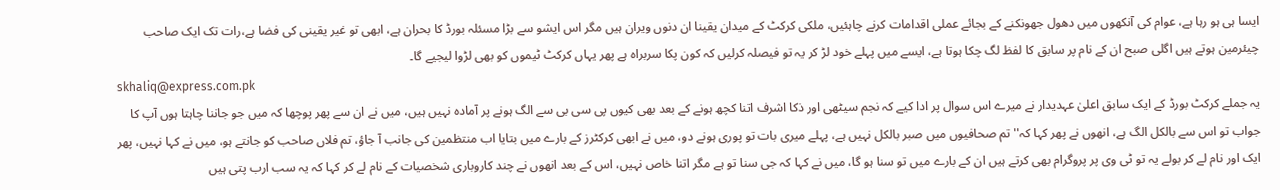ایسا ہی ہو رہا ہے، عوام کی آنکھوں میں دھول جھونکنے کے بجائے عملی اقدامات کرنے چاہئیں، ملکی کرکٹ کے میدان یقینا ان دنوں ویران ہیں مگر اس ایشو سے بڑا مسئلہ بورڈ کا بحران ہے، ابھی تو غیر یقینی کی فضا ہے،رات تک ایک صاحب چیئرمین ہوتے ہیں اگلی صبح ان کے نام پر سابق کا لفظ لگ چکا ہوتا ہے، ایسے میں پہلے خود لڑ کر یہ تو فیصلہ کرلیں کہ کون پکا سربراہ ہے پھر یہاں کرکٹ ٹیموں کو بھی لڑوا لیجیے گا۔
skhaliq@express.com.pk
یہ جملے کرکٹ بورڈ کے ایک سابق اعلیٰ عہدیدار نے میرے اس سوال پر ادا کیے کہ نجم سیٹھی اور ذکا اشرف اتنا کچھ ہونے کے بعد بھی کیوں پی سی بی سے الگ ہونے پر آمادہ نہیں ہیں، میں نے ان سے پھر پوچھا کہ میں جو جاننا چاہتا ہوں آپ کا جواب تو اس سے بالکل الگ ہے، انھوں نے پھر کہا کہ'' تم صحافیوں میں صبر بالکل نہیں ہے، پہلے میری بات تو پوری ہونے دو، میں نے ابھی کرکٹرز کے بارے میں بتایا اب منتظمین کی جانب آ جاؤ، تم فلاں صاحب کو جانتے ہو، میں نے کہا نہیں، پھر ایک اور نام لے کر بولے یہ تو ٹی وی پر پروگرام بھی کرتے ہیں ان کے بارے میں تو سنا ہو گا، میں نے کہا کہ جی سنا تو ہے مگر اتنا خاص نہیں، اس کے بعد انھوں نے چند کاروباری شخصیات کے نام لے کر کہا کہ یہ سب ارب پتی ہیں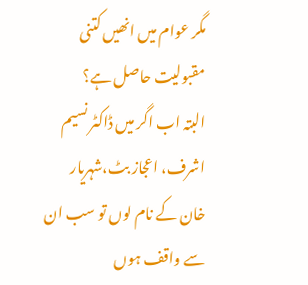مگر عوام میں انھیں کتنی مقبولیت حاصل ہے؟
البتہ اب اگر میں ڈاکٹر نسیم اشرف، اعجاز بٹ،شہریار خان کے نام لوں تو سب ان سے واقف ہوں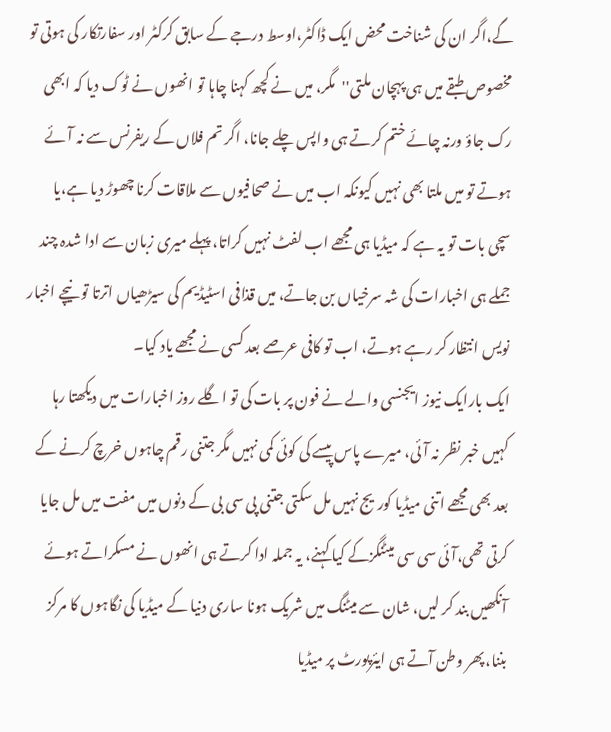گے،اگر ان کی شناخت محض ایک ڈاکٹر،اوسط درجے کے سابق کرکٹر اور سفارتکار کی ہوتی تو مخصوص طبقے میں ہی پہچان ملتی''مگر، میں نے کچھ کہنا چاہا تو انھوں نے ٹوک دیا کہ ابھی رک جاؤ ورنہ چائے ختم کرتے ہی واپس چلے جانا، اگر تم فلاں کے ریفرنس سے نہ آئے ہوتے تو میں ملتا بھی نہیں کیونکہ اب میں نے صحافیوں سے ملاقات کرنا چھوڑ دیا ہے،یا سچی بات تو یہ ہے کہ میڈیا ہی مجھے اب لفٹ نہیں کراتا، پہلے میری زبان سے ادا شدہ چند جملے ہی اخبارات کی شہ سرخیاں بن جاتے، میں قذافی اسٹیڈیم کی سیڑھیاں اترتا تو نیچے اخبار نویس انتظار کر رہے ہوتے، اب تو کافی عرصے بعد کسی نے مجھے یاد کیا۔
ایک بارایک نیوز ایجنسی والے نے فون پر بات کی تو اگلے روز اخبارات میں دیکھتا رہا کہیں خبر نظر نہ آئی، میرے پاس پیسے کی کوئی کمی نہیں مگر جتنی رقم چاہوں خرچ کرنے کے بعد بھی مجھے اتنی میڈیا کوریج نہیں مل سکتی جتنی پی سی بی کے دنوں میں مفت میں مل جایا کرتی تھی،آئی سی سی میٹنگزکے کیا کہنے، یہ جملہ ادا کرتے ہی انھوں نے مسکراتے ہوئے آنکھیں بند کر لیں، شان سے میٹنگ میں شریک ہونا ساری دنیا کے میڈیا کی نگاہوں کا مرکز بننا، پھر وطن آتے ہی ایئرپورٹ پر میڈیا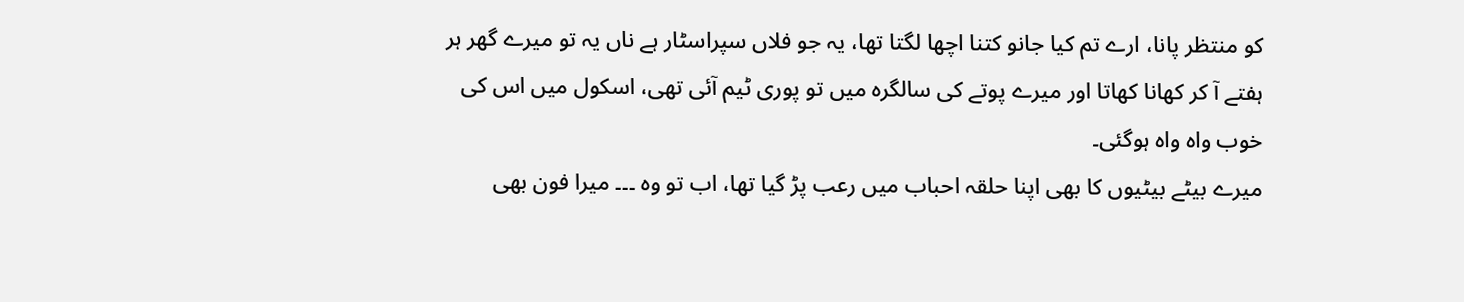کو منتظر پانا، ارے تم کیا جانو کتنا اچھا لگتا تھا، یہ جو فلاں سپراسٹار ہے ناں یہ تو میرے گھر ہر ہفتے آ کر کھانا کھاتا اور میرے پوتے کی سالگرہ میں تو پوری ٹیم آئی تھی، اسکول میں اس کی خوب واہ واہ ہوگئی۔
میرے بیٹے بیٹیوں کا بھی اپنا حلقہ احباب میں رعب پڑ گیا تھا، اب تو وہ ۔۔۔ میرا فون بھی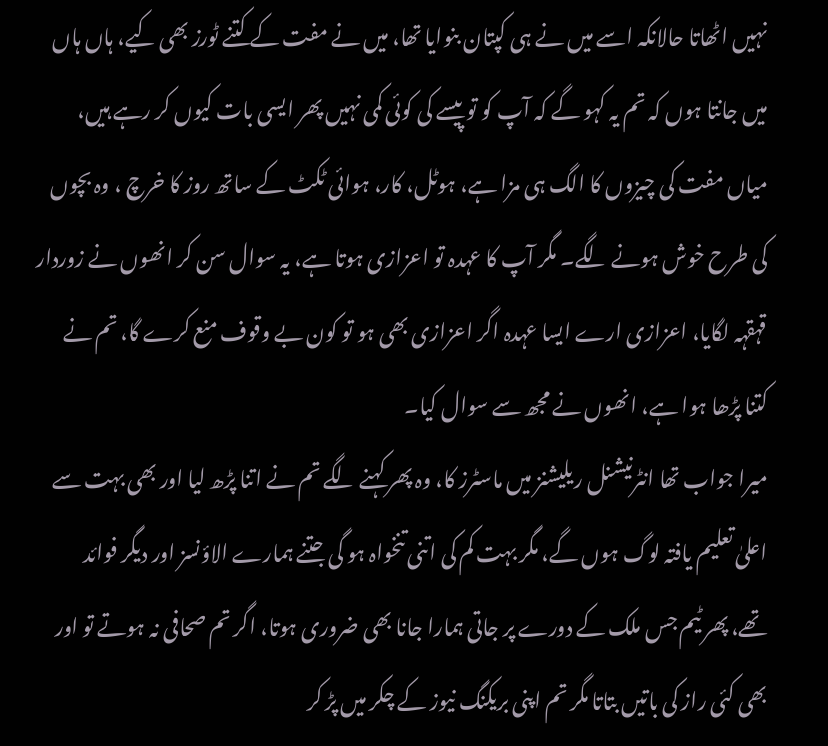نہیں اٹھاتا حالانکہ اسے میں نے ہی کپتان بنوایا تھا، میں نے مفت کے کتنے ٹورز بھی کیے، ہاں ہاں میں جانتا ہوں کہ تم یہ کہو گے کہ آپ کو تو پیسے کی کوئی کمی نہیں پھر ایسی بات کیوں کر رہے ہیں، میاں مفت کی چیزوں کا الگ ہی مزا ہے، ہوٹل، کار، ہوائی ٹکٹ کے ساتھ روز کا خرچ ، وہ بچوں کی طرح خوش ہونے لگے۔ مگر آپ کا عہدہ تو اعزازی ہوتا ہے، یہ سوال سن کر انھوں نے زوردار قہقہہ لگایا، اعزازی ارے ایسا عہدہ اگر اعزازی بھی ہو تو کون بے وقوف منع کرے گا، تم نے کتنا پڑھا ہوا ہے، انھوں نے مجھ سے سوال کیا۔
میرا جواب تھا انٹرنیشنل ریلیشنز میں ماسٹرز کا، وہ پھر کہنے لگے تم نے اتنا پڑھ لیا اور بھی بہت سے اعلیٰ تعلیم یافتہ لوگ ہوں گے، مگر بہت کم کی اتنی تنخواہ ہو گی جتنے ہمارے الاؤنسز اور دیگر فوائد تھے، پھر ٹیم جس ملک کے دورے پر جاتی ہمارا جانا بھی ضروری ہوتا، اگر تم صحافی نہ ہوتے تو اور بھی کئی راز کی باتیں بتاتا مگر تم اپنی بریکنگ نیوز کے چکر میں پڑ کر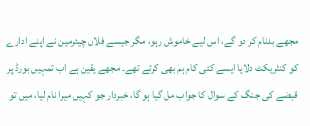مجھے بدنام کر دو گے، اس لیے خاموش رہو، مگر جیسے فلاں چیئرمین نے اپنے ادارے کو کنٹریکٹ دلایا ایسے کئی کام ہم بھی کرتے تھے۔ مجھے یقین ہے اب تمہیں بورڈ پر قبضے کی جنگ کے سوال کا جواب مل گیا ہو گا، خبردار جو کہیں میرا نام لیا، میں تو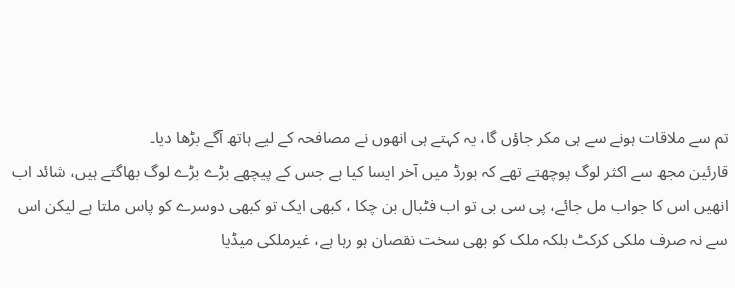تم سے ملاقات ہونے سے ہی مکر جاؤں گا، یہ کہتے ہی انھوں نے مصافحہ کے لیے ہاتھ آگے بڑھا دیا۔
قارئین مجھ سے اکثر لوگ پوچھتے تھے کہ بورڈ میں آخر ایسا کیا ہے جس کے پیچھے بڑے بڑے لوگ بھاگتے ہیں، شائد اب انھیں اس کا جواب مل جائے، پی سی بی تو اب فٹبال بن چکا ، کبھی ایک تو کبھی دوسرے کو پاس ملتا ہے لیکن اس سے نہ صرف ملکی کرکٹ بلکہ ملک کو بھی سخت نقصان ہو رہا ہے، غیرملکی میڈیا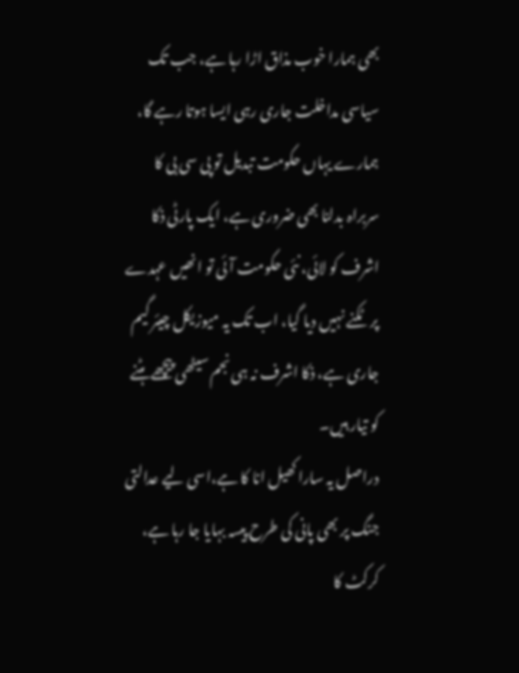بھی ہمارا خوب مذاق اڑا رہا ہے، جب تک سیاسی مداخلت جاری رہی ایسا ہوتا رہے گا، ہمارے یہاں حکومت تبدیل تو پی سی بی کا سربراہ بدلنا بھی ضروری ہے، ایک پارٹی ذکا اشرف کو لائی، نئی حکومت آئی تو انھیں عہدے پر ٹکنے نہیں دیا گیا، اب تک یہ میوزیکل چیئر گیم جاری ہے، ذکا اشرف نہ ہی نجم سیٹھی پیچھے ہٹنے کو تیار ہیں۔
دراصل یہ سارا کھیل انا کا ہے،اسی لیے عدالتی جنگ پر بھی پانی کی طرح پیسہ بہایا جا رہا ہے، کرکٹ کا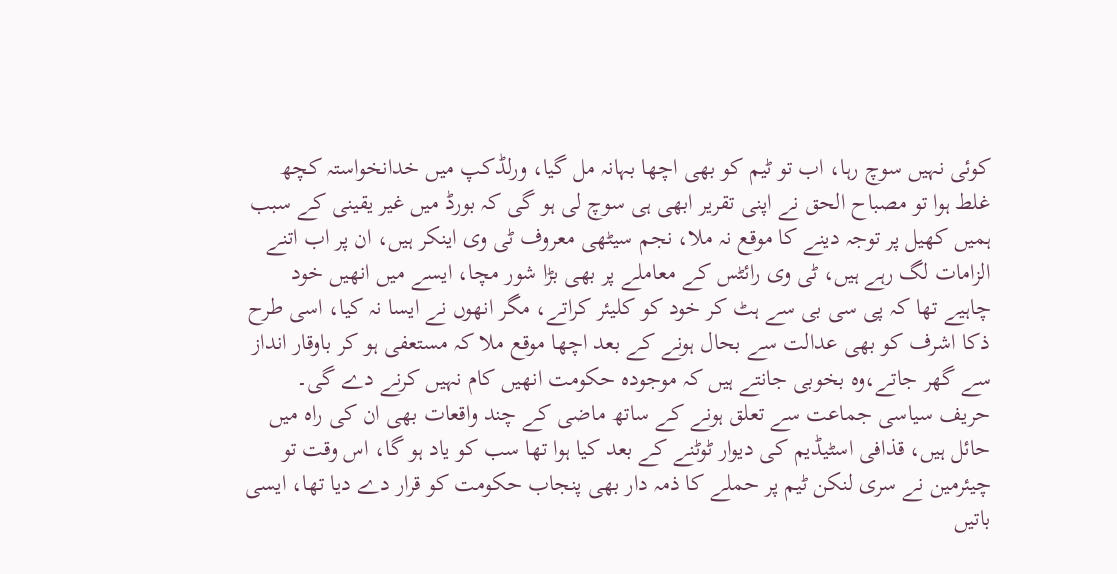کوئی نہیں سوچ رہا، اب تو ٹیم کو بھی اچھا بہانہ مل گیا، ورلڈکپ میں خدانخواستہ کچھ غلط ہوا تو مصباح الحق نے اپنی تقریر ابھی ہی سوچ لی ہو گی کہ بورڈ میں غیر یقینی کے سبب ہمیں کھیل پر توجہ دینے کا موقع نہ ملا، نجم سیٹھی معروف ٹی وی اینکر ہیں، ان پر اب اتنے الزامات لگ رہے ہیں، ٹی وی رائٹس کے معاملے پر بھی بڑا شور مچا، ایسے میں انھیں خود چاہیے تھا کہ پی سی بی سے ہٹ کر خود کو کلیئر کراتے، مگر انھوں نے ایسا نہ کیا، اسی طرح ذکا اشرف کو بھی عدالت سے بحال ہونے کے بعد اچھا موقع ملا کہ مستعفی ہو کر باوقار انداز سے گھر جاتے،وہ بخوبی جانتے ہیں کہ موجودہ حکومت انھیں کام نہیں کرنے دے گی۔
حریف سیاسی جماعت سے تعلق ہونے کے ساتھ ماضی کے چند واقعات بھی ان کی راہ میں حائل ہیں، قذافی اسٹیڈیم کی دیوار ٹوٹنے کے بعد کیا ہوا تھا سب کو یاد ہو گا، اس وقت تو چیئرمین نے سری لنکن ٹیم پر حملے کا ذمہ دار بھی پنجاب حکومت کو قرار دے دیا تھا، ایسی باتیں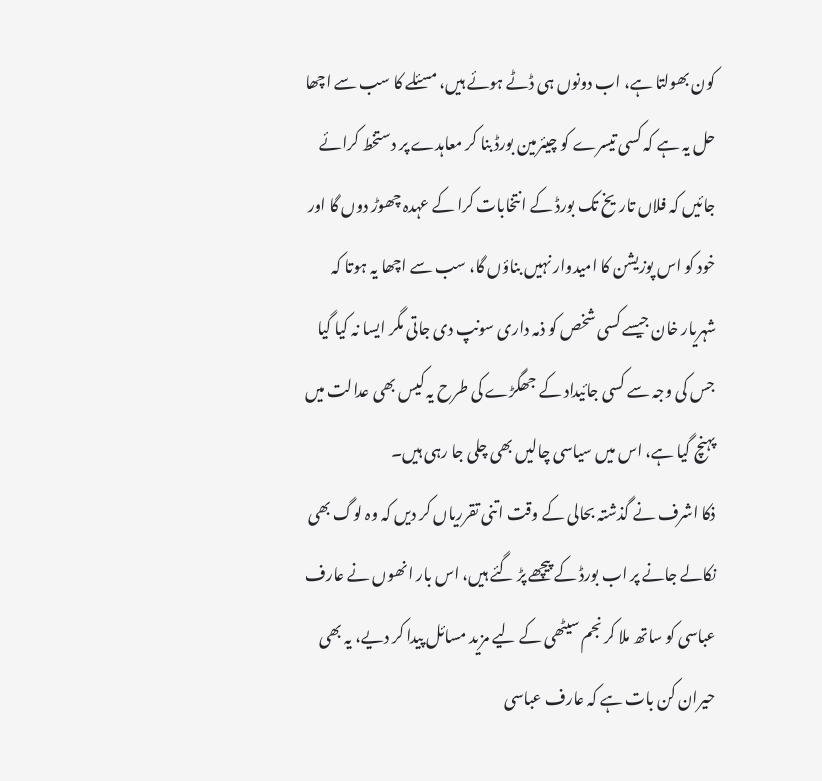کون بھولتا ہے، اب دونوں ہی ڈٹے ہوئے ہیں، مسئلے کا سب سے اچھا حل یہ ہے کہ کسی تیسرے کو چیئرمین بورڈ بنا کر معاہدے پر دستخط کرائے جائیں کہ فلاں تاریخ تک بورڈ کے انتخابات کرا کے عہدہ چھوڑ دوں گا اور خود کو اس پوزیشن کا امیدوار نہیں بناؤں گا، سب سے اچھا یہ ہوتا کہ شہریار خان جیسے کسی شخص کو ذمہ داری سونپ دی جاتی مگر ایسا نہ کیا گیا جس کی وجہ سے کسی جائیداد کے جھگڑے کی طرح یہ کیس بھی عدالت میں پہنچ گیا ہے، اس میں سیاسی چالیں بھی چلی جا رہی ہیں۔
ذکا اشرف نے گذشتہ بحالی کے وقت اتنی تقرریاں کر دیں کہ وہ لوگ بھی نکالے جانے پر اب بورڈ کے پیچھے پڑ گئے ہیں، اس بار انھوں نے عارف عباسی کو ساتھ ملا کر نجم سیٹھی کے لیے مزید مسائل پیدا کر دیے، یہ بھی حیران کن بات ہے کہ عارف عباسی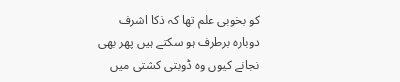کو بخوبی علم تھا کہ ذکا اشرف دوبارہ برطرف ہو سکتے ہیں پھر بھی نجانے کیوں وہ ڈوبتی کشتی میں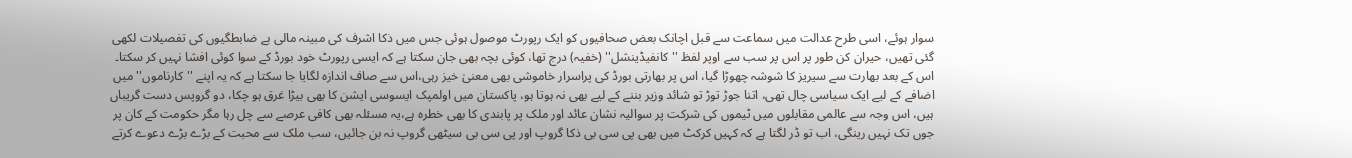سوار ہوئے، اسی طرح عدالت میں سماعت سے قبل اچانک بعض صحافیوں کو ایک رپورٹ موصول ہوئی جس میں ذکا اشرف کی مبینہ مالی بے ضابطگیوں کی تفصیلات لکھی گئی تھیں، حیران کن طور پر اس پر سب سے اوپر لفظ ''کانفیڈینشل'' (خفیہ) درج تھا، کوئی بچہ بھی جان سکتا ہے کہ ایسی رپورٹ خود بورڈ کے سوا کوئی افشا نہیں کر سکتا۔
اس کے بعد بھارت سے سیریز کا شوشہ چھوڑا گیا، اس پر بھارتی بورڈ کی پراسرار خاموشی بھی معنیٰ خیز رہی،اس سے صاف اندازہ لگایا جا سکتا ہے کہ یہ اپنے ''کارناموں'' میں اضافے کے لیے ایک سیاسی چال تھی، اتنا جوڑ توڑ تو شائد وزیر بننے کے لیے بھی نہ ہوتا ہو، پاکستان میں اولمپک ایسوسی ایشن کا بھی بیڑا غرق ہو چکا، دو گروپس دست گریباں ہیں، اس وجہ سے عالمی مقابلوں میں ٹیموں کی شرکت پر سوالیہ نشان عائد اور ملک پر پابندی کا بھی خطرہ ہے،یہ مسئلہ بھی کافی عرصے سے چل رہا مگر حکومت کے کان پر جوں تک نہیں رینگی، اب تو ڈر لگتا ہے کہ کہیں کرکٹ میں بھی پی سی بی ذکا گروپ اور پی سی بی سیٹھی گروپ نہ بن جائیں، سب ملک سے محبت کے بڑے بڑے دعوے کرتے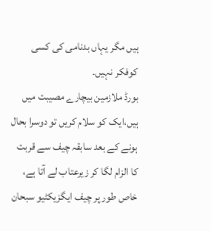ہیں مگر یہاں بدنامی کی کسی کوفکر نہیں۔
بورڈ ملازمین بیچارے مصیبت میں ہیں،ایک کو سلام کریں تو دوسرا بحال ہونے کے بعد سابقہ چیف سے قربت کا الزام لگا کر زیرعتاب لے آتا ہے، خاص طور پر چیف ایگزیکٹیو سبحان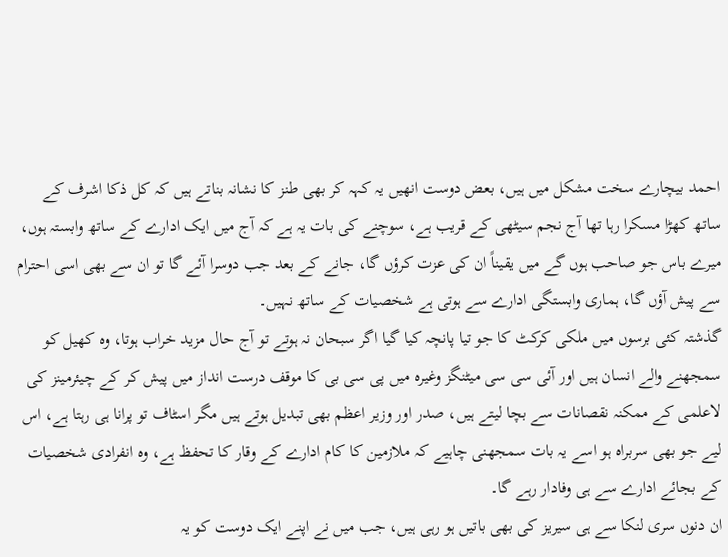احمد بیچارے سخت مشکل میں ہیں، بعض دوست انھیں یہ کہہ کر بھی طنز کا نشانہ بناتے ہیں کہ کل ذکا اشرف کے ساتھ کھڑا مسکرا رہا تھا آج نجم سیٹھی کے قریب ہے، سوچنے کی بات یہ ہے کہ آج میں ایک ادارے کے ساتھ وابستہ ہوں، میرے باس جو صاحب ہوں گے میں یقیناً ان کی عزت کرؤں گا، جانے کے بعد جب دوسرا آئے گا تو ان سے بھی اسی احترام سے پیش آؤں گا، ہماری وابستگی ادارے سے ہوتی ہے شخصیات کے ساتھ نہیں۔
گذشتہ کئی برسوں میں ملکی کرکٹ کا جو تیا پانچہ کیا گیا اگر سبحان نہ ہوتے تو آج حال مزید خراب ہوتا، وہ کھیل کو سمجھنے والے انسان ہیں اور آئی سی سی میٹنگز وغیرہ میں پی سی بی کا موقف درست انداز میں پیش کر کے چیئرمینز کی لاعلمی کے ممکنہ نقصانات سے بچا لیتے ہیں، صدر اور وزیر اعظم بھی تبدیل ہوتے ہیں مگر اسٹاف تو پرانا ہی رہتا ہے، اس لیے جو بھی سربراہ ہو اسے یہ بات سمجھنی چاہیے کہ ملازمین کا کام ادارے کے وقار کا تحفظ ہے، وہ انفرادی شخصیات کے بجائے ادارے سے ہی وفادار رہے گا۔
ان دنوں سری لنکا سے ہی سیریز کی بھی باتیں ہو رہی ہیں، جب میں نے اپنے ایک دوست کو یہ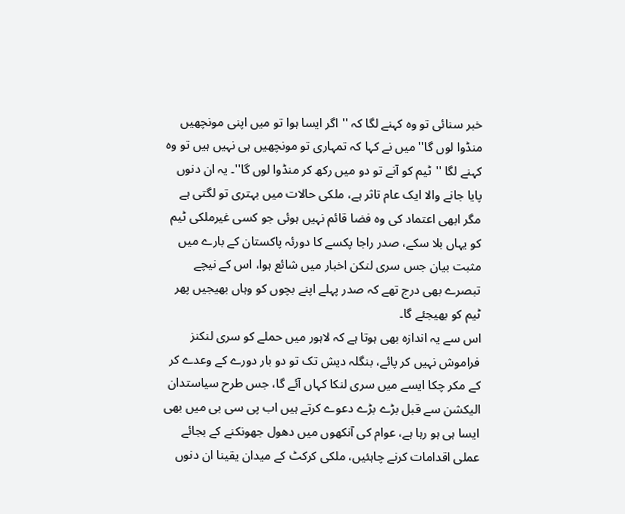خبر سنائی تو وہ کہنے لگا کہ '' اگر ایسا ہوا تو میں اپنی مونچھیں منڈوا لوں گا'' میں نے کہا کہ تمہاری تو مونچھیں ہی نہیں ہیں تو وہ کہنے لگا ''ٹیم کو آنے تو دو میں رکھ کر منڈوا لوں گا''۔ یہ ان دنوں پایا جانے والا ایک عام تاثر ہے، ملکی حالات میں بہتری تو لگتی ہے مگر ابھی اعتماد کی وہ فضا قائم نہیں ہوئی جو کسی غیرملکی ٹیم کو یہاں بلا سکے، صدر راجا پکسے کا دورئہ پاکستان کے بارے میں مثبت بیان جس سری لنکن اخبار میں شائع ہوا، اس کے نیچے تبصرے بھی درج تھے کہ صدر پہلے اپنے بچوں کو وہاں بھیجیں پھر ٹیم کو بھیجئے گا۔
اس سے یہ اندازہ بھی ہوتا ہے کہ لاہور میں حملے کو سری لنکنز فراموش نہیں کر پائے، بنگلہ دیش تک تو دو بار دورے کے وعدے کر کے مکر چکا ایسے میں سری لنکا کہاں آئے گا، جس طرح سیاستدان الیکشن سے قبل بڑے بڑے دعوے کرتے ہیں اب پی سی بی میں بھی ایسا ہی ہو رہا ہے، عوام کی آنکھوں میں دھول جھونکنے کے بجائے عملی اقدامات کرنے چاہئیں، ملکی کرکٹ کے میدان یقینا ان دنوں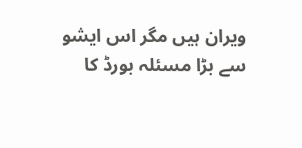ویران ہیں مگر اس ایشو سے بڑا مسئلہ بورڈ کا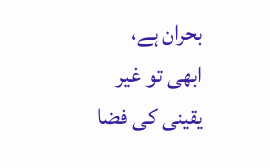بحران ہے، ابھی تو غیر یقینی کی فضا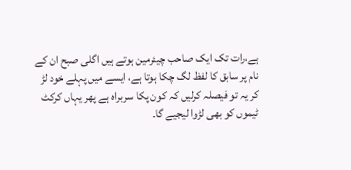ہے،رات تک ایک صاحب چیئرمین ہوتے ہیں اگلی صبح ان کے نام پر سابق کا لفظ لگ چکا ہوتا ہے، ایسے میں پہلے خود لڑ کر یہ تو فیصلہ کرلیں کہ کون پکا سربراہ ہے پھر یہاں کرکٹ ٹیموں کو بھی لڑوا لیجیے گا۔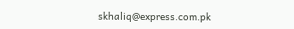skhaliq@express.com.pk